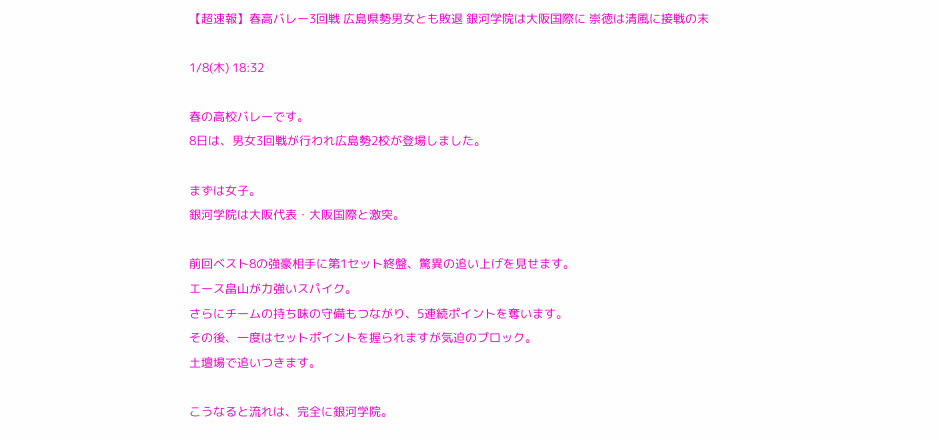【超速報】春高バレー3回戦 広島県勢男女とも敗退 銀河学院は大阪国際に 崇徳は清風に接戦の末

1/8(木) 18:32

春の高校バレーです。
8日は、男女3回戦が行われ広島勢2校が登場しました。

まずは女子。
銀河学院は大阪代表・大阪国際と激突。

前回ベスト8の強豪相手に第1セット終盤、驚異の追い上げを見せます。
エース畠山が力強いスパイク。
さらにチームの持ち味の守備もつながり、5連続ポイントを奪います。
その後、一度はセットポイントを握られますが気迫のブロック。
土壇場で追いつきます。

こうなると流れは、完全に銀河学院。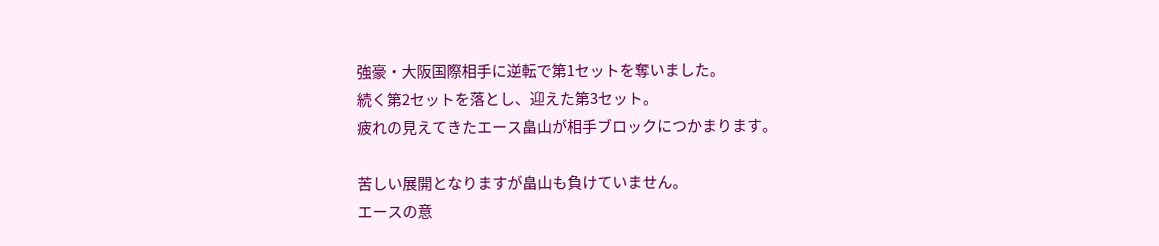強豪・大阪国際相手に逆転で第1セットを奪いました。
続く第2セットを落とし、迎えた第3セット。
疲れの見えてきたエース畠山が相手ブロックにつかまります。

苦しい展開となりますが畠山も負けていません。
エースの意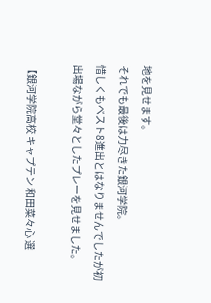地を見せます。
それでも最後は力尽きた銀河学院。
惜しくもベスト8進出とはなりませんでしたが初出場ながら堂々としたプレーを見せました。

【銀河学院高校 キャプテン 和田菜々心 選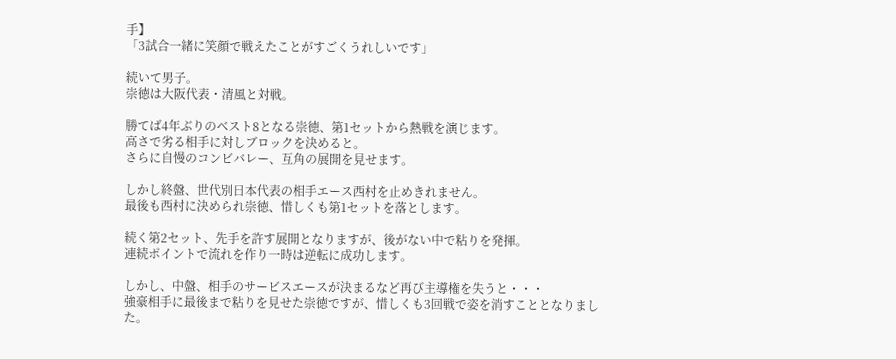手】
「3試合一緒に笑顔で戦えたことがすごくうれしいです」

続いて男子。
崇徳は大阪代表・清風と対戦。

勝てば4年ぶりのベスト8となる崇徳、第1セットから熱戦を演じます。
高さで劣る相手に対しブロックを決めると。
さらに自慢のコンビバレー、互角の展開を見せます。

しかし終盤、世代別日本代表の相手エース西村を止めきれません。
最後も西村に決められ崇徳、惜しくも第1セットを落とします。

続く第2セット、先手を許す展開となりますが、後がない中で粘りを発揮。
連続ポイントで流れを作り一時は逆転に成功します。

しかし、中盤、相手のサービスエースが決まるなど再び主導権を失うと・・・
強豪相手に最後まで粘りを見せた崇徳ですが、惜しくも3回戦で姿を消すこととなりました。